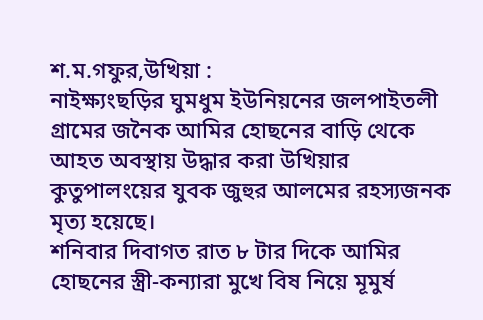শ.ম.গফুর,উখিয়া :
নাইক্ষ্যংছড়ির ঘুমধুম ইউনিয়নের জলপাইতলী গ্রামের জনৈক আমির হোছনের বাড়ি থেকে আহত অবস্থায় উদ্ধার করা উখিয়ার কুতুপালংয়ের যুবক জুহুর আলমের রহস্যজনক মৃত্য হয়েছে।
শনিবার দিবাগত রাত ৮ টার দিকে আমির হোছনের স্ত্রী-কন্যারা মুখে বিষ নিয়ে মূমুর্ষ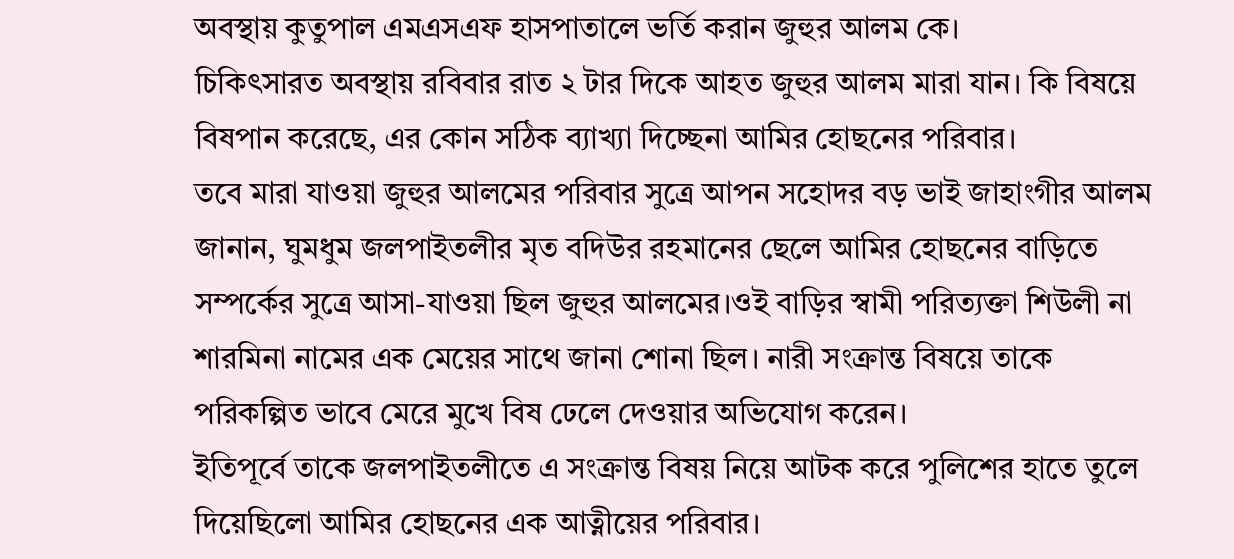অবস্থায় কুতুপাল এমএসএফ হাসপাতালে ভর্তি করান জুহুর আলম কে।
চিকিৎসারত অবস্থায় রবিবার রাত ২ টার দিকে আহত জুহুর আলম মারা যান। কি বিষয়ে বিষপান করেছে, এর কোন সঠিক ব্যাখ্যা দিচ্ছেনা আমির হোছনের পরিবার।
তবে মারা যাওয়া জুহুর আলমের পরিবার সুত্রে আপন সহোদর বড় ভাই জাহাংগীর আলম জানান, ঘুমধুম জলপাইতলীর মৃত বদিউর রহমানের ছেলে আমির হোছনের বাড়িতে সম্পর্কের সুত্রে আসা-যাওয়া ছিল জুহুর আলমের।ওই বাড়ির স্বামী পরিত্যক্তা শিউলী না শারমিনা নামের এক মেয়ের সাথে জানা শোনা ছিল। নারী সংক্রান্ত বিষয়ে তাকে পরিকল্পিত ভাবে মেরে মুখে বিষ ঢেলে দেওয়ার অভিযোগ করেন।
ইতিপূর্বে তাকে জলপাইতলীতে এ সংক্রান্ত বিষয় নিয়ে আটক করে পুলিশের হাতে তুলে দিয়েছিলো আমির হোছনের এক আত্নীয়ের পরিবার।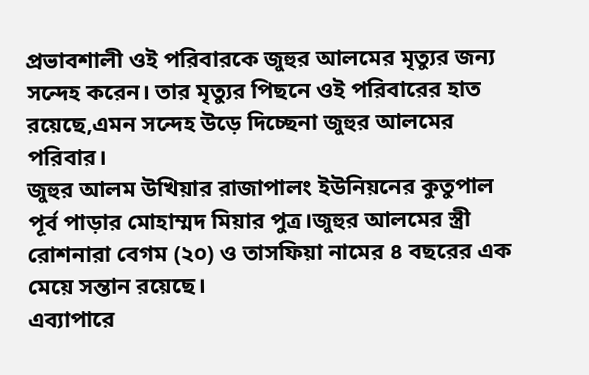প্রভাবশালী ওই পরিবারকে জুহুর আলমের মৃত্যুর জন্য সন্দেহ করেন। তার মৃত্যুর পিছনে ওই পরিবারের হাত রয়েছে,এমন সন্দেহ উড়ে দিচ্ছেনা জুহুর আলমের পরিবার।
জুহুর আলম উখিয়ার রাজাপালং ইউনিয়নের কুতুপাল পূর্ব পাড়ার মোহাম্মদ মিয়ার পুত্র।জুহুর আলমের স্ত্রী রোশনারা বেগম (২০) ও তাসফিয়া নামের ৪ বছরের এক মেয়ে সন্তান রয়েছে।
এব্যাপারে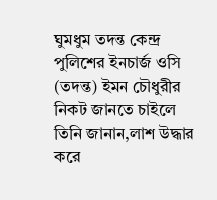ঘুমধুম তদন্ত কেন্দ্র পুলিশের ইনচার্জ ওসি (তদন্ত) ইমন চৌধুরীর নিকট জানতে চাইলে তিনি জানান,লাশ উদ্ধার করে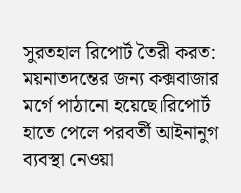সুরতহাল রিপোর্ট তৈরী করত: ময়নাতদন্তের জন্য কক্সবাজার মর্গে পাঠানো হয়েছে।রিপোর্ট হাতে পেলে পরবর্তী আইনানুগ ব্যবস্থা নেওয়া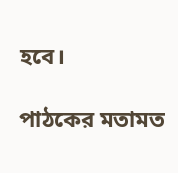হবে।

পাঠকের মতামত